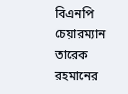বিএনপি চেয়ারম্যান তারেক রহমানের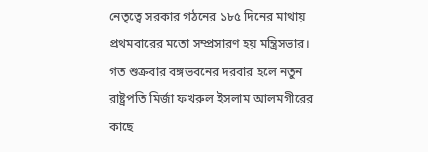নেতৃত্বে সরকার গঠনের ১৮৫ দিনের মাথায় প্রথমবারের মতো সম্প্রসারণ হয় মন্ত্রিসভার। গত শুক্রবার বঙ্গভবনের দরবার হলে নতুন রাষ্ট্রপতি মির্জা ফখরুল ইসলাম আলমগীরের কাছে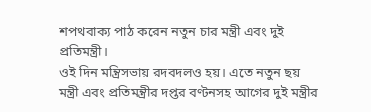শপথবাক্য পাঠ করেন নতুন চার মন্ত্রী এবং দুই প্রতিমন্ত্রী।
ওই দিন মন্ত্রিসভায় রদবদলও হয়। এতে নতুন ছয় মন্ত্রী এবং প্রতিমন্ত্রীর দপ্তর বণ্টনসহ আগের দুই মন্ত্রীর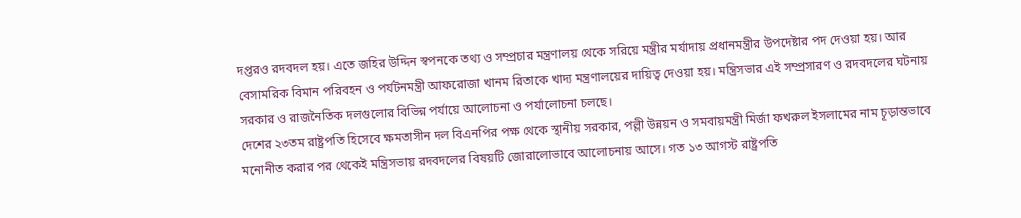দপ্তরও রদবদল হয়। এতে জহির উদ্দিন স্বপনকে তথ্য ও সম্প্রচার মন্ত্রণালয় থেকে সরিয়ে মন্ত্রীর মর্যাদায় প্রধানমন্ত্রীর উপদেষ্টার পদ দেওয়া হয়। আর বেসামরিক বিমান পরিবহন ও পর্যটনমন্ত্রী আফরোজা খানম রিতাকে খাদ্য মন্ত্রণালয়ের দায়িত্ব দেওয়া হয়। মন্ত্রিসভার এই সম্প্রসারণ ও রদবদলের ঘটনায় সরকার ও রাজনৈতিক দলগুলোর বিভিন্ন পর্যায়ে আলোচনা ও পর্যালোচনা চলছে।
দেশের ২৩তম রাষ্ট্রপতি হিসেবে ক্ষমতাসীন দল বিএনপির পক্ষ থেকে স্থানীয় সরকার, পল্লী উন্নয়ন ও সমবায়মন্ত্রী মির্জা ফখরুল ইসলামের নাম চূড়ান্তভাবে মনোনীত করার পর থেকেই মন্ত্রিসভায় রদবদলের বিষয়টি জোরালোভাবে আলোচনায় আসে। গত ১৩ আগস্ট রাষ্ট্রপতি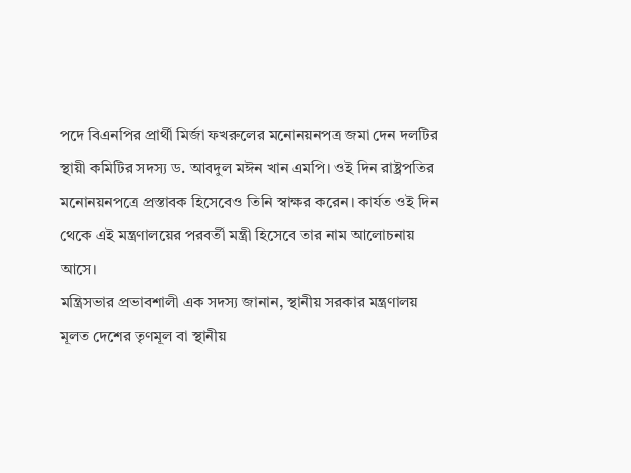পদে বিএনপির প্রার্থী মির্জা ফখরুলের মনোনয়নপত্র জমা দেন দলটির স্থায়ী কমিটির সদস্য ড. আবদুল মঈন খান এমপি। ওই দিন রাষ্ট্রপতির মনোনয়নপত্রে প্রস্তাবক হিসেবেও তিনি স্বাক্ষর করেন। কার্যত ওই দিন থেকে এই মন্ত্রণালয়ের পরবর্তী মন্ত্রী হিসেবে তার নাম আলোচনায় আসে।
মন্ত্রিসভার প্রভাবশালী এক সদস্য জানান, স্থানীয় সরকার মন্ত্রণালয় মূলত দেশের তৃণমূল বা স্থানীয়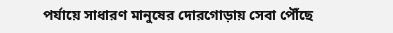পর্যায়ে সাধারণ মানুষের দোরগোড়ায় সেবা পৌঁছে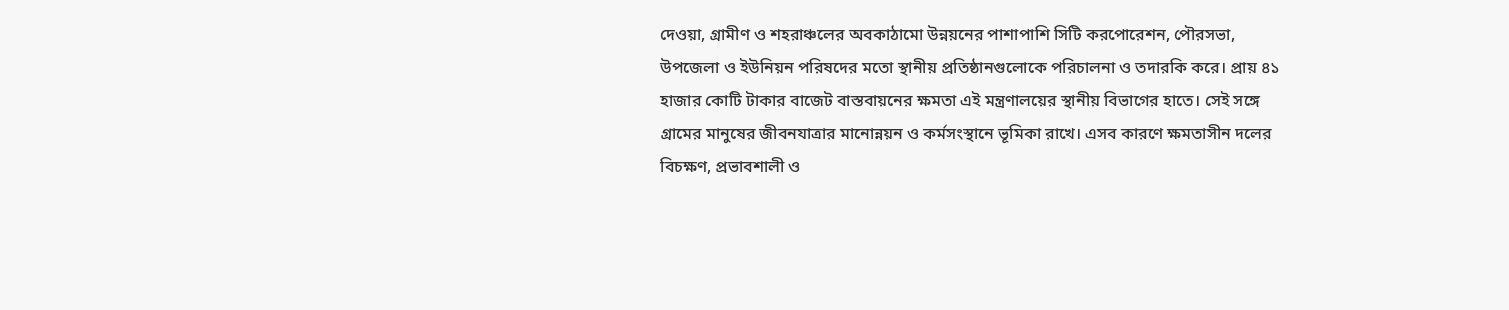দেওয়া, গ্রামীণ ও শহরাঞ্চলের অবকাঠামো উন্নয়নের পাশাপাশি সিটি করপোরেশন, পৌরসভা, উপজেলা ও ইউনিয়ন পরিষদের মতো স্থানীয় প্রতিষ্ঠানগুলোকে পরিচালনা ও তদারকি করে। প্রায় ৪১ হাজার কোটি টাকার বাজেট বাস্তবায়নের ক্ষমতা এই মন্ত্রণালয়ের স্থানীয় বিভাগের হাতে। সেই সঙ্গে গ্রামের মানুষের জীবনযাত্রার মানোন্নয়ন ও কর্মসংস্থানে ভূমিকা রাখে। এসব কারণে ক্ষমতাসীন দলের বিচক্ষণ, প্রভাবশালী ও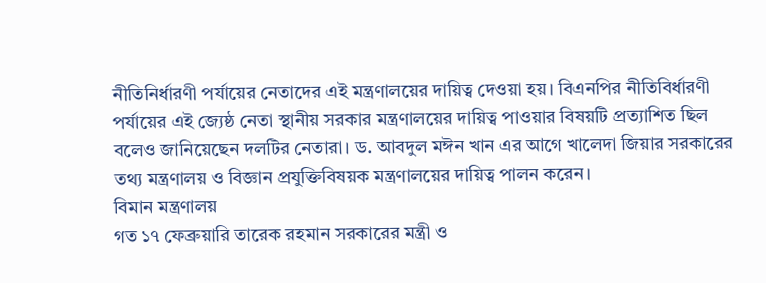নীতিনির্ধারণী পর্যায়ের নেতাদের এই মন্ত্রণালয়ের দায়িত্ব দেওয়া হয়। বিএনপির নীতিবির্ধারণী পর্যায়ের এই জ্যেষ্ঠ নেতা স্থানীয় সরকার মন্ত্রণালয়ের দায়িত্ব পাওয়ার বিষয়টি প্রত্যাশিত ছিল বলেও জানিয়েছেন দলটির নেতারা। ড. আবদুল মঈন খান এর আগে খালেদা জিয়ার সরকারের তথ্য মন্ত্রণালয় ও বিজ্ঞান প্রযুক্তিবিষয়ক মন্ত্রণালয়ের দায়িত্ব পালন করেন।
বিমান মন্ত্রণালয়
গত ১৭ ফেব্রুয়ারি তারেক রহমান সরকারের মন্ত্রী ও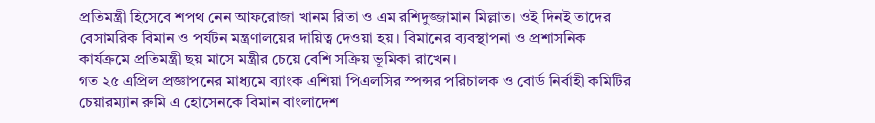প্রতিমন্ত্রী হিসেবে শপথ নেন আফরোজা খানম রিতা ও এম রশিদুজ্জামান মিল্লাত। ওই দিনই তাদের বেসামরিক বিমান ও পর্যটন মন্ত্রণালয়ের দায়িত্ব দেওয়া হয়। বিমানের ব্যবস্থাপনা ও প্রশাসনিক কার্যক্রমে প্রতিমন্ত্রী ছয় মাসে মন্ত্রীর চেয়ে বেশি সক্রিয় ভূমিকা রাখেন।
গত ২৫ এপ্রিল প্রজ্ঞাপনের মাধ্যমে ব্যাংক এশিয়া পিএলসির স্পন্সর পরিচালক ও বোর্ড নির্বাহী কমিটির চেয়ারম্যান রুমি এ হোসেনকে বিমান বাংলাদেশ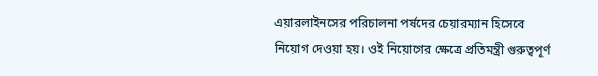এয়ারলাইনসের পরিচালনা পর্ষদের চেয়ারম্যান হিসেবে নিয়োগ দেওয়া হয়। ওই নিয়োগের ক্ষেত্রে প্রতিমন্ত্রী গুরুত্বপূর্ণ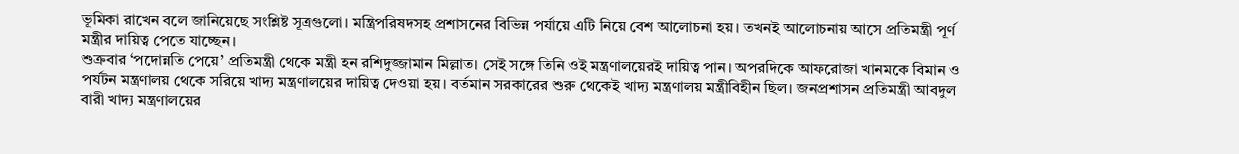ভূমিকা রাখেন বলে জানিয়েছে সংশ্লিষ্ট সূত্রগুলো। মন্ত্রিপরিষদসহ প্রশাসনের বিভিন্ন পর্যায়ে এটি নিয়ে বেশ আলোচনা হয়। তখনই আলোচনায় আসে প্রতিমন্ত্রী পূর্ণ মন্ত্রীর দায়িত্ব পেতে যাচ্ছেন।
শুক্রবার ‘পদোন্নতি পেয়ে’ প্রতিমন্ত্রী থেকে মন্ত্রী হন রশিদুজ্জামান মিল্লাত। সেই সঙ্গে তিনি ওই মন্ত্রণালয়েরই দায়িত্ব পান। অপরদিকে আফরোজা খানমকে বিমান ও পর্যটন মন্ত্রণালয় থেকে সরিয়ে খাদ্য মন্ত্রণালয়ের দায়িত্ব দেওয়া হয়। বর্তমান সরকারের শুরু থেকেই খাদ্য মন্ত্রণালয় মন্ত্রীবিহীন ছিল। জনপ্রশাসন প্রতিমন্ত্রী আবদুল বারী খাদ্য মন্ত্রণালয়ের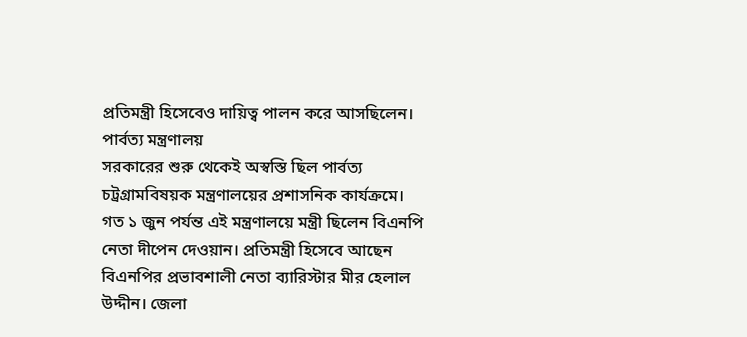প্রতিমন্ত্রী হিসেবেও দায়িত্ব পালন করে আসছিলেন।
পার্বত্য মন্ত্রণালয়
সরকারের শুরু থেকেই অস্বস্তি ছিল পার্বত্য চট্রগ্রামবিষয়ক মন্ত্রণালয়ের প্রশাসনিক কার্যক্রমে। গত ১ জুন পর্যন্ত এই মন্ত্রণালয়ে মন্ত্রী ছিলেন বিএনপি নেতা দীপেন দেওয়ান। প্রতিমন্ত্রী হিসেবে আছেন বিএনপির প্রভাবশালী নেতা ব্যারিস্টার মীর হেলাল উদ্দীন। জেলা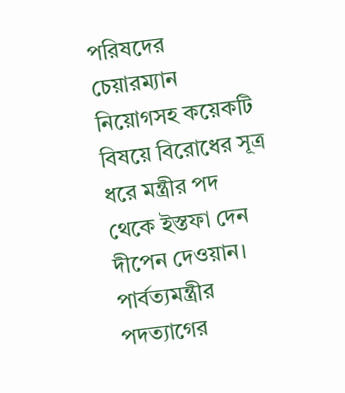পরিষদের চেয়ারম্যান নিয়োগসহ কয়েকটি বিষয়ে বিরোধের সূত্র ধরে মন্ত্রীর পদ থেকে ইস্তফা দেন দীপেন দেওয়ান।
পার্বত্যমন্ত্রীর পদত্যাগের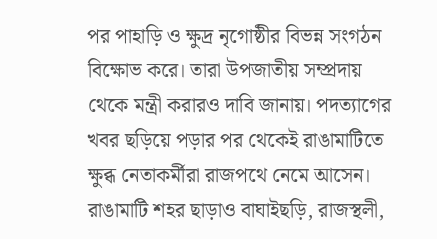পর পাহাড়ি ও ক্ষুদ্র নৃগোষ্ঠীর বিভন্ন সংগঠন বিক্ষোভ করে। তারা উপজাতীয় সম্প্রদায় থেকে মন্ত্রী করারও দাবি জানায়। পদত্যাগের খবর ছড়িয়ে পড়ার পর থেকেই রাঙামাটিতে ক্ষুব্ধ নেতাকর্মীরা রাজপথে নেমে আসেন। রাঙামাটি শহর ছাড়াও বাঘাইছড়ি, রাজস্থলী,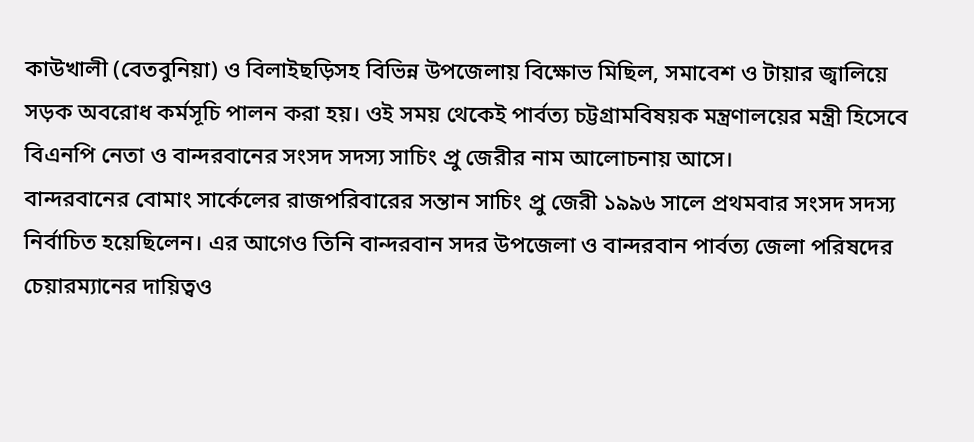কাউখালী (বেতবুনিয়া) ও বিলাইছড়িসহ বিভিন্ন উপজেলায় বিক্ষোভ মিছিল, সমাবেশ ও টায়ার জ্বালিয়ে সড়ক অবরোধ কর্মসূচি পালন করা হয়। ওই সময় থেকেই পার্বত্য চট্টগ্রামবিষয়ক মন্ত্রণালয়ের মন্ত্রী হিসেবে বিএনপি নেতা ও বান্দরবানের সংসদ সদস্য সাচিং প্রু জেরীর নাম আলোচনায় আসে।
বান্দরবানের বোমাং সার্কেলের রাজপরিবারের সন্তান সাচিং প্রু জেরী ১৯৯৬ সালে প্রথমবার সংসদ সদস্য নির্বাচিত হয়েছিলেন। এর আগেও তিনি বান্দরবান সদর উপজেলা ও বান্দরবান পার্বত্য জেলা পরিষদের চেয়ারম্যানের দায়িত্বও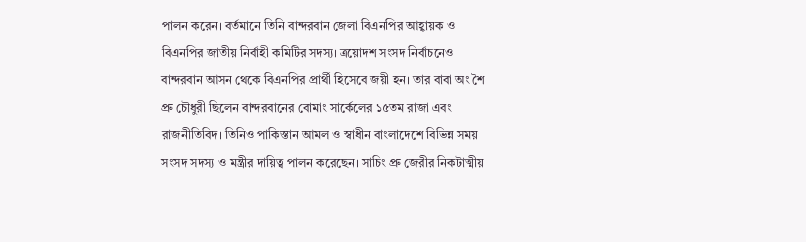পালন করেন। বর্তমানে তিনি বান্দরবান জেলা বিএনপির আহ্বায়ক ও বিএনপির জাতীয় নির্বাহী কমিটির সদস্য। ত্রয়োদশ সংসদ নির্বাচনেও বান্দরবান আসন থেকে বিএনপির প্রার্থী হিসেবে জয়ী হন। তার বাবা অং শৈ প্রু চৌধুরী ছিলেন বান্দরবানের বোমাং সার্কেলের ১৫তম রাজা এবং রাজনীতিবিদ। তিনিও পাকিস্তান আমল ও স্বাধীন বাংলাদেশে বিভিন্ন সময় সংসদ সদস্য ও মন্ত্রীর দায়িত্ব পালন করেছেন। সাচিং প্রু জেরীর নিকটাত্মীয়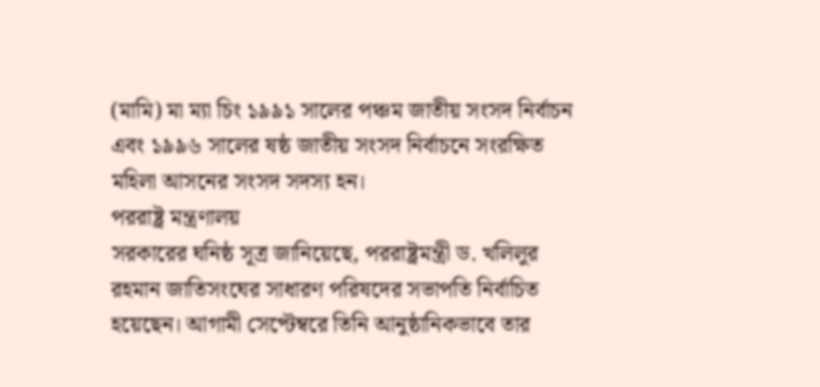(মামি) মা ম্যা চিং ১৯৯১ সালের পঞ্চম জাতীয় সংসদ নির্বাচন এবং ১৯৯৬ সালের ষষ্ঠ জাতীয় সংসদ নির্বাচনে সংরক্ষিত মহিলা আসনের সংসদ সদস্য হন।
পররাষ্ট্র মন্ত্রণালয়
সরকারের ঘনিষ্ঠ সূত্র জানিয়েছে, পররাষ্ট্রমন্ত্রী ড. খলিলুর রহমান জাতিসংঘের সাধারণ পরিষদের সভাপতি নির্বাচিত হয়েছেন। আগামী সেপ্টেম্বরে তিনি আনুষ্ঠানিকভাবে তার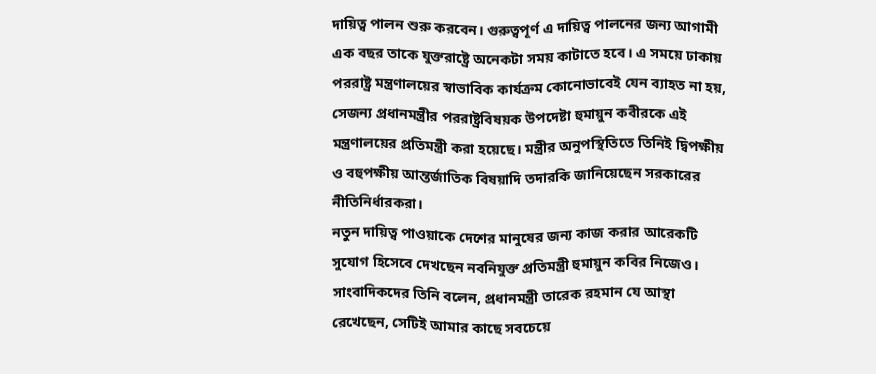দায়িত্ব পালন শুরু করবেন। গুরুত্বপূর্ণ এ দায়িত্ব পালনের জন্য আগামী এক বছর তাকে যুক্তরাষ্ট্রে অনেকটা সময় কাটাতে হবে। এ সময়ে ঢাকায় পররাষ্ট্র মন্ত্রণালয়ের স্বাভাবিক কার্যক্রম কোনোভাবেই যেন ব্যাহত না হয়, সেজন্য প্রধানমন্ত্রীর পররাষ্ট্রবিষয়ক উপদেষ্টা হুমায়ুন কবীরকে এই মন্ত্রণালয়ের প্রতিমন্ত্রী করা হয়েছে। মন্ত্রীর অনুপস্থিতিতে তিনিই দ্বিপক্ষীয় ও বহুপক্ষীয় আন্তর্জাতিক বিষয়াদি তদারকি জানিয়েছেন সরকারের নীতিনির্ধারকরা।
নতুন দায়িত্ব পাওয়াকে দেশের মানুষের জন্য কাজ করার আরেকটি সুযোগ হিসেবে দেখছেন নবনিযুক্ত প্রতিমন্ত্রী হুমায়ুন কবির নিজেও। সাংবাদিকদের তিনি বলেন, প্রধানমন্ত্রী তারেক রহমান যে আস্থা রেখেছেন, সেটিই আমার কাছে সবচেয়ে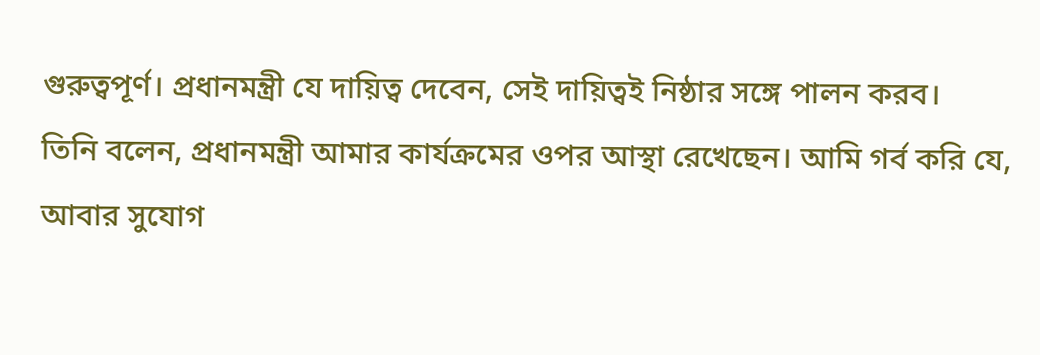গুরুত্বপূর্ণ। প্রধানমন্ত্রী যে দায়িত্ব দেবেন, সেই দায়িত্বই নিষ্ঠার সঙ্গে পালন করব।
তিনি বলেন, প্রধানমন্ত্রী আমার কার্যক্রমের ওপর আস্থা রেখেছেন। আমি গর্ব করি যে, আবার সুযোগ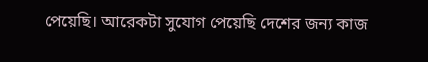পেয়েছি। আরেকটা সুযোগ পেয়েছি দেশের জন্য কাজ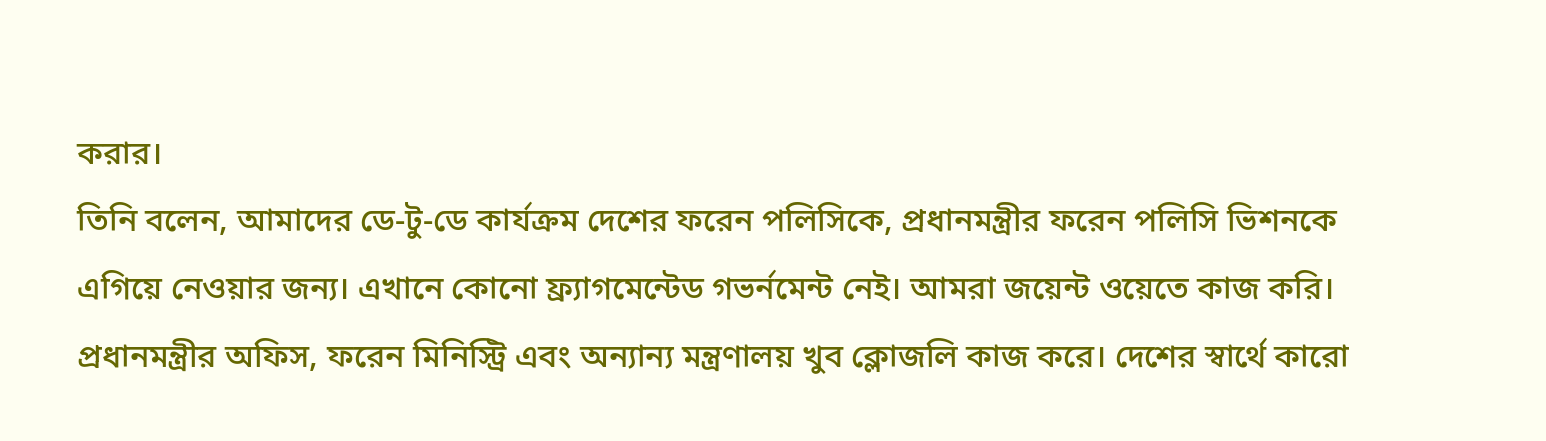করার।
তিনি বলেন, আমাদের ডে-টু-ডে কার্যক্রম দেশের ফরেন পলিসিকে, প্রধানমন্ত্রীর ফরেন পলিসি ভিশনকে এগিয়ে নেওয়ার জন্য। এখানে কোনো ফ্র্যাগমেন্টেড গভর্নমেন্ট নেই। আমরা জয়েন্ট ওয়েতে কাজ করি। প্রধানমন্ত্রীর অফিস, ফরেন মিনিস্ট্রি এবং অন্যান্য মন্ত্রণালয় খুব ক্লোজলি কাজ করে। দেশের স্বার্থে কারো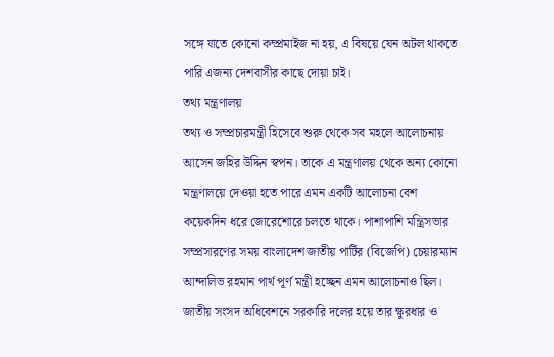সঙ্গে যাতে কোনো কম্প্রমাইজ না হয়, এ বিষয়ে যেন অটল থাকতে পারি এজন্য দেশবাসীর কাছে দোয়া চাই।
তথ্য মন্ত্রণালয়
তথ্য ও সম্প্রচারমন্ত্রী হিসেবে শুরু থেকে সব মহলে আলোচনায় আসেন জহির উদ্দিন স্বপন। তাকে এ মন্ত্রণালয় থেকে অন্য কোনো মন্ত্রণালয়ে দেওয়া হতে পারে এমন একটি আলোচনা বেশ কয়েকদিন ধরে জোরেশোরে চলতে থাকে। পাশাপাশি মন্ত্রিসভার সম্প্রসারণের সময় বাংলাদেশ জাতীয় পার্টির (বিজেপি) চেয়ারম্যান আন্দালিভ রহমান পার্থ পূর্ণ মন্ত্রী হচ্ছেন এমন আলোচনাও ছিল। জাতীয় সংসদ অধিবেশনে সরকারি দলের হয়ে তার ক্ষুরধার ও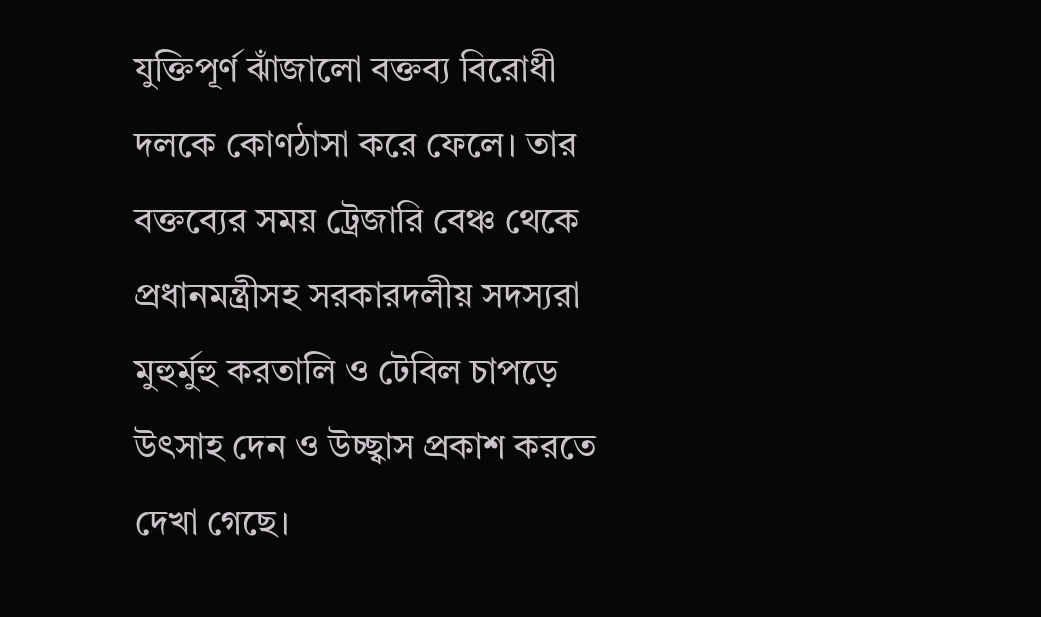যুক্তিপূর্ণ ঝাঁজালো বক্তব্য বিরোধী দলকে কোণঠাসা করে ফেলে। তার বক্তব্যের সময় ট্রেজারি বেঞ্চ থেকে প্রধানমন্ত্রীসহ সরকারদলীয় সদস্যরা মুহুর্মুহু করতালি ও টেবিল চাপড়ে উৎসাহ দেন ও উচ্ছ্বাস প্রকাশ করতে দেখা গেছে।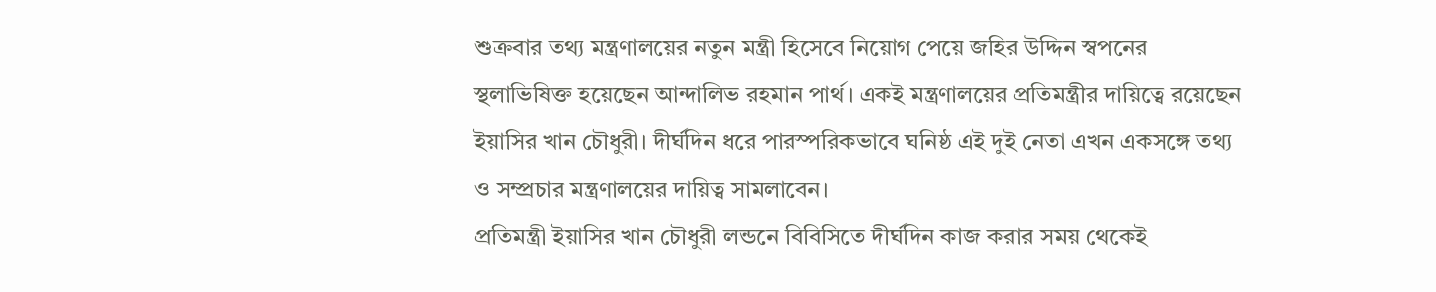শুক্রবার তথ্য মন্ত্রণালয়ের নতুন মন্ত্রী হিসেবে নিয়োগ পেয়ে জহির উদ্দিন স্বপনের স্থলাভিষিক্ত হয়েছেন আন্দালিভ রহমান পার্থ। একই মন্ত্রণালয়ের প্রতিমন্ত্রীর দায়িত্বে রয়েছেন ইয়াসির খান চৌধুরী। দীর্ঘদিন ধরে পারস্পরিকভাবে ঘনিষ্ঠ এই দুই নেতা এখন একসঙ্গে তথ্য ও সম্প্রচার মন্ত্রণালয়ের দায়িত্ব সামলাবেন।
প্রতিমন্ত্রী ইয়াসির খান চৌধুরী লন্ডনে বিবিসিতে দীর্ঘদিন কাজ করার সময় থেকেই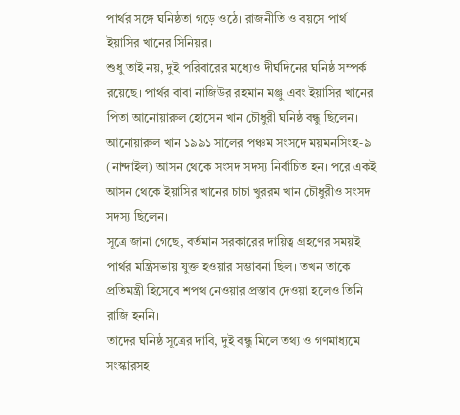পার্থর সঙ্গে ঘনিষ্ঠতা গড়ে ওঠে। রাজনীতি ও বয়সে পার্থ ইয়াসির খানের সিনিয়র।
শুধু তাই নয়, দুই পরিবারের মধ্যেও দীর্ঘদিনের ঘনিষ্ঠ সম্পর্ক রয়েছে। পার্থর বাবা নাজিউর রহমান মঞ্জু এবং ইয়াসির খানের পিতা আনোয়ারুল হোসেন খান চৌধুরী ঘনিষ্ঠ বন্ধু ছিলেন। আনোয়ারুল খান ১৯৯১ সালের পঞ্চম সংসদে ময়মনসিংহ-৯ (নান্দাইল) আসন থেকে সংসদ সদস্য নির্বাচিত হন। পরে একই আসন থেকে ইয়াসির খানের চাচা খুররম খান চৌধুরীও সংসদ সদস্য ছিলেন।
সূত্রে জানা গেছে, বর্তমান সরকারের দায়িত্ব গ্রহণের সময়ই পার্থর মন্ত্রিসভায় যুক্ত হওয়ার সম্ভাবনা ছিল। তখন তাকে প্রতিমন্ত্রী হিসেবে শপথ নেওয়ার প্রস্তাব দেওয়া হলেও তিনি রাজি হননি।
তাদের ঘনিষ্ঠ সূত্রের দাবি, দুই বন্ধু মিলে তথ্য ও গণমাধ্যমে সংস্কারসহ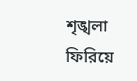শৃঙ্খলা ফিরিয়ে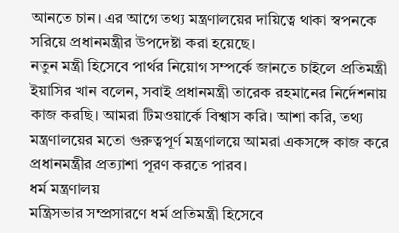আনতে চান। এর আগে তথ্য মন্ত্রণালয়ের দায়িত্বে থাকা স্বপনকে সরিয়ে প্রধানমন্ত্রীর উপদেষ্টা করা হয়েছে।
নতুন মন্ত্রী হিসেবে পার্থর নিয়োগ সম্পর্কে জানতে চাইলে প্রতিমন্ত্রী ইয়াসির খান বলেন, সবাই প্রধানমন্ত্রী তারেক রহমানের নির্দেশনায় কাজ করছি। আমরা টিমওয়ার্কে বিশ্বাস করি। আশা করি, তথ্য মন্ত্রণালয়ের মতো গুরুত্বপূর্ণ মন্ত্রণালয়ে আমরা একসঙ্গে কাজ করে প্রধানমন্ত্রীর প্রত্যাশা পূরণ করতে পারব।
ধর্ম মন্ত্রণালয়
মন্ত্রিসভার সম্প্রসারণে ধর্ম প্রতিমন্ত্রী হিসেবে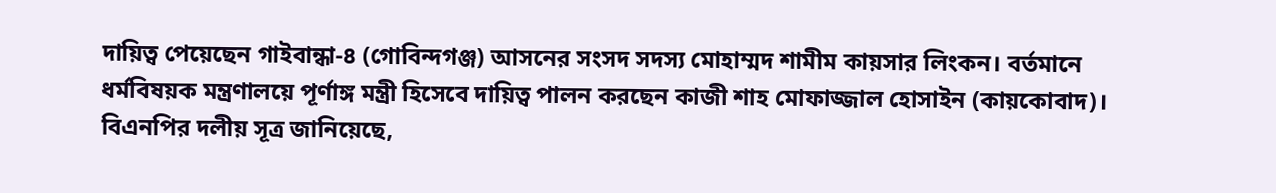দায়িত্ব পেয়েছেন গাইবান্ধা-৪ (গোবিন্দগঞ্জ) আসনের সংসদ সদস্য মোহাম্মদ শামীম কায়সার লিংকন। বর্তমানে ধর্মবিষয়ক মন্ত্রণালয়ে পূর্ণাঙ্গ মন্ত্রী হিসেবে দায়িত্ব পালন করছেন কাজী শাহ মোফাজ্জাল হোসাইন (কায়কোবাদ)।
বিএনপির দলীয় সূত্র জানিয়েছে,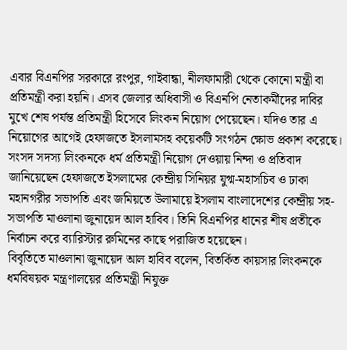এবার বিএনপির সরকারে রংপুর, গাইবান্ধা, নীলফামারী থেকে কোনো মন্ত্রী বা প্রতিমন্ত্রী করা হয়নি। এসব জেলার অধিবাসী ও বিএনপি নেতাকর্মীদের দাবির মুখে শেষ পর্যন্ত প্রতিমন্ত্রী হিসেবে লিংকন নিয়োগ পেয়েছেন। যদিও তার এ নিয়োগের আগেই হেফাজতে ইসলামসহ কয়েকটি সংগঠন ক্ষোভ প্রকাশ করেছে।
সংসদ সদস্য লিংকনকে ধর্ম প্রতিমন্ত্রী নিয়োগ দেওয়ায় নিন্দা ও প্রতিবাদ জানিয়েছেন হেফাজতে ইসলামের কেন্দ্রীয় সিনিয়র যুগ্ম-মহাসচিব ও ঢাকা মহানগরীর সভাপতি এবং জমিয়তে উলামায়ে ইসলাম বাংলাদেশের কেন্দ্রীয় সহ-সভাপতি মাওলানা জুনায়েদ আল হাবিব। তিনি বিএনপির ধানের শীষ প্রতীকে নির্বাচন করে ব্যারিস্টার রুমিনের কাছে পরাজিত হয়েছেন।
বিবৃতিতে মাওলানা জুনায়েদ আল হাবিব বলেন, বিতর্কিত কায়সার লিংকনকে ধর্মবিষয়ক মন্ত্রণালয়ের প্রতিমন্ত্রী নিযুক্ত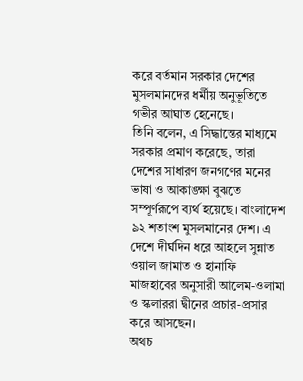করে বর্তমান সরকার দেশের মুসলমানদের ধর্মীয় অনুভূতিতে গভীর আঘাত হেনেছে।
তিনি বলেন, এ সিদ্ধান্তের মাধ্যমে সরকার প্রমাণ করেছে, তারা দেশের সাধারণ জনগণের মনের ভাষা ও আকাঙ্ক্ষা বুঝতে সম্পূর্ণরূপে ব্যর্থ হয়েছে। বাংলাদেশ ৯২ শতাংশ মুসলমানের দেশ। এ দেশে দীর্ঘদিন ধরে আহলে সুন্নাত ওয়াল জামাত ও হানাফি মাজহাবের অনুসারী আলেম-ওলামা ও স্কলাররা দ্বীনের প্রচার-প্রসার করে আসছেন।
অথচ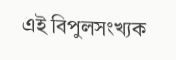এই বিপুলসংখ্যক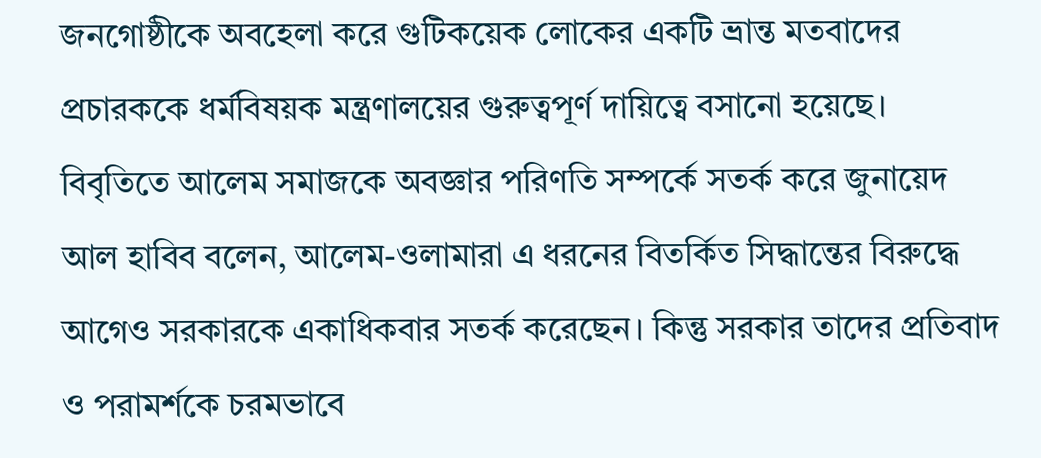জনগোষ্ঠীকে অবহেলা করে গুটিকয়েক লোকের একটি ভ্রান্ত মতবাদের প্রচারককে ধর্মবিষয়ক মন্ত্রণালয়ের গুরুত্বপূর্ণ দায়িত্বে বসানো হয়েছে।
বিবৃতিতে আলেম সমাজকে অবজ্ঞার পরিণতি সম্পর্কে সতর্ক করে জুনায়েদ আল হাবিব বলেন, আলেম-ওলামারা এ ধরনের বিতর্কিত সিদ্ধান্তের বিরুদ্ধে আগেও সরকারকে একাধিকবার সতর্ক করেছেন। কিন্তু সরকার তাদের প্রতিবাদ ও পরামর্শকে চরমভাবে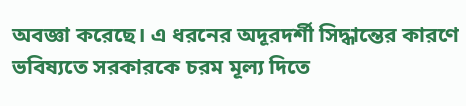অবজ্ঞা করেছে। এ ধরনের অদূরদর্শী সিদ্ধান্তের কারণে ভবিষ্যতে সরকারকে চরম মূল্য দিতে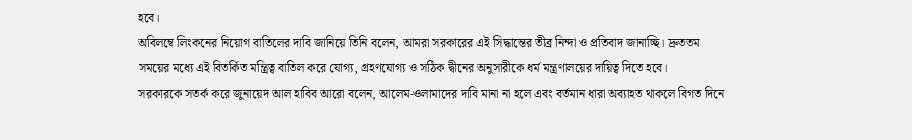হবে।
অবিলম্বে লিংকনের নিয়োগ বাতিলের দাবি জানিয়ে তিনি বলেন, আমরা সরকারের এই সিদ্ধান্তের তীব্র নিন্দা ও প্রতিবাদ জানাচ্ছি। দ্রুততম সময়ের মধ্যে এই বিতর্কিত মন্ত্রিত্ব বাতিল করে যোগ্য, গ্রহণযোগ্য ও সঠিক দ্বীনের অনুসারীকে ধর্ম মন্ত্রণালয়ের দায়িত্ব দিতে হবে।
সরকারকে সতর্ক করে জুনায়েদ আল হাবিব আরো বলেন, আলেম-ওলামাদের দাবি মানা না হলে এবং বর্তমান ধারা অব্যাহত থাকলে বিগত দিনে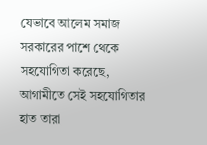যেভাবে আলেম সমাজ সরকারের পাশে থেকে সহযোগিতা করেছে, আগামীতে সেই সহযোগিতার হাত তারা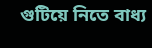গুটিয়ে নিতে বাধ্য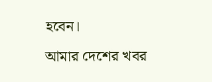হবেন।
আমার দেশের খবর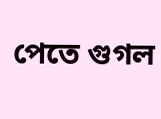পেতে গুগল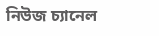নিউজ চ্যানেল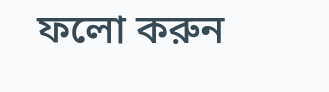ফলো করুন